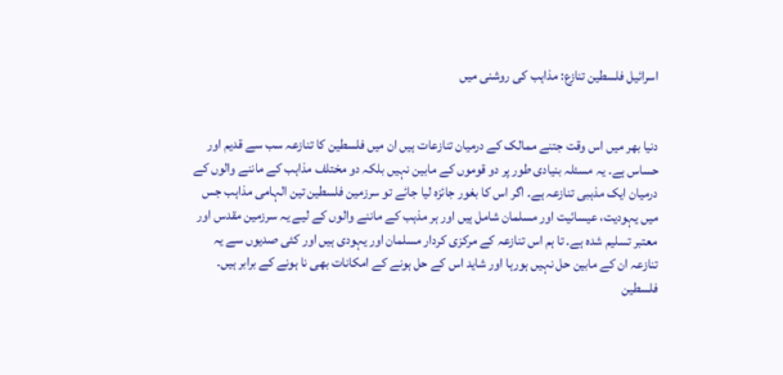اسرائیل فلسطین تنازع: مذاہب کی روشنی میں


دنیا بھر میں اس وقت جتنے ممالک کے درمیان تنازعات ہیں ان میں فلسطین کا تنازعہ سب سے قدیم اور حساس ہے۔ یہ مسئلہ بنیادی طور پر دو قوموں کے مابین نہیں بلکہ دو مختلف مذاہب کے ماننے والوں کے درمیان ایک مذہبی تنازعہ ہے۔ اگر اس کا بغور جائزہ لیا جائے تو سرزمین فلسطین تین الہامی مذاہب جس میں یہودیت، عیسائیت اور مسلمان شامل ہیں اور ہر مذہب کے ماننے والوں کے لیے یہ سرزمین مقدس اور معتبر تسلیم شدہ ہے۔ تا ہم اس تنازعہ کے مرکزی کردار مسلمان اور یہودی ہیں اور کئی صدیوں سے یہ تنازعہ ان کے مابین حل نہیں ہورہا اور شاید اس کے حل ہونے کے امکانات بھی نا ہونے کے برابر ہیں۔ فلسطین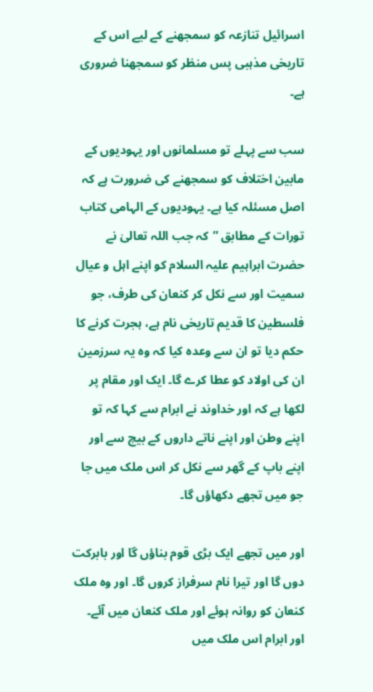اسرائیل تنازعہ کو سمجھنے کے لیے اس کے تاریخی مذہبی پس منظر کو سمجھنا ضروری ہے۔

سب سے پہلے تو مسلمانوں اور یہودیوں کے مابین اختلاف کو سمجھنے کی ضرورت ہے کہ اصل مسئلہ کیا ہے۔ یہودیوں کے الہامی کتاب تورات کے مطابق ”کہ جب اللہ تعالیٰ نے حضرت ابراہیم علیہ السلام کو اپنے اہل و عیال سمیت اور سے نکل کر کنعان کی طرف، جو فلسطین کا قدیم تاریخی نام ہے، ہجرت کرنے کا حکم دیا تو ان سے وعدہ کیا کہ وہ یہ سرزمین ان کی اولاد کو عطا کرے گا۔ ایک اور مقام پر لکھا ہے کہ اور خداوند نے ابرام سے کہا کہ تو اپنے وطن اور اپنے ناتے داروں کے بیچ سے اور اپنے باپ کے گھر سے نکل کر اس ملک میں جا جو میں تجھے دکھاؤں گا۔

اور میں تجھے ایک بڑی قوم بناؤں گا اور بابرکت دوں گا اور تیرا نام سرفراز کروں گا۔ اور وہ ملک کنعان کو روانہ ہوئے اور ملک کنعان میں آئے۔ اور ابرام اس ملک میں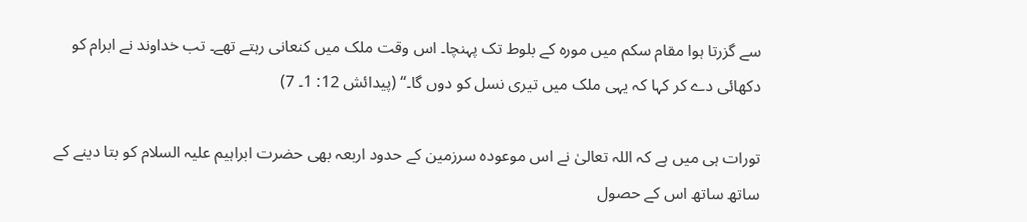سے گزرتا ہوا مقام سکم میں مورہ کے بلوط تک پہنچا۔ اس وقت ملک میں کنعانی رہتے تھے۔ تب خداوند نے ابرام کو دکھائی دے کر کہا کہ یہی ملک میں تیری نسل کو دوں گا۔“ (پیدائش 12: 1۔ 7)

تورات ہی میں ہے کہ اللہ تعالیٰ نے اس موعودہ سرزمین کے حدود اربعہ بھی حضرت ابراہیم علیہ السلام کو بتا دینے کے ساتھ ساتھ اس کے حصول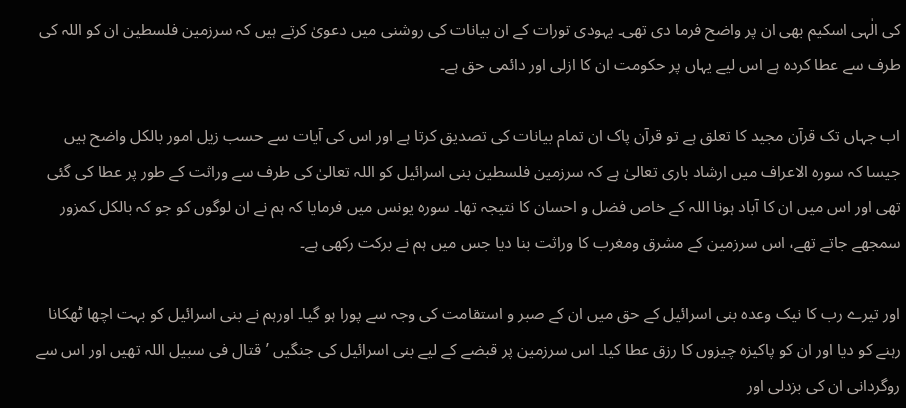کی الٰہی اسکیم بھی ان پر واضح فرما دی تھی۔ یہودی تورات کے ان بیانات کی روشنی میں دعویٰ کرتے ہیں کہ سرزمین فلسطین ان کو اللہ کی طرف سے عطا کردہ ہے اس لیے یہاں پر حکومت ان کا ازلی اور دائمی حق ہے۔

اب جہاں تک قرآن مجید کا تعلق ہے تو قرآن پاک ان تمام بیانات کی تصدیق کرتا ہے اور اس کی آیات سے حسب زیل امور بالکل واضح ہیں جیسا کہ سورہ الاعراف میں ارشاد باری تعالیٰ ہے کہ سرزمین فلسطین بنی اسرائیل کو اللہ تعالیٰ کی طرف سے وراثت کے طور پر عطا کی گئی تھی اور اس میں ان کا آباد ہونا اللہ کے خاص فضل و احسان کا نتیجہ تھا۔ سورہ یونس میں فرمایا کہ ہم نے ان لوگوں کو جو کہ بالکل کمزور سمجھے جاتے تھے، اس سرزمین کے مشرق ومغرب کا وراثت بنا دیا جس میں ہم نے برکت رکھی ہے۔

اور تیرے رب کا نیک وعدہ بنی اسرائیل کے حق میں ان کے صبر و استقامت کی وجہ سے پورا ہو گیا۔ اورہم نے بنی اسرائیل کو بہت اچھا ٹھکانا رہنے کو دیا اور ان کو پاکیزہ چیزوں کا رزق عطا کیا۔ اس سرزمین پر قبضے کے لیے بنی اسرائیل کی جنگیں ’قتال فی سبیل اللہ تھیں اور اس سے روگردانی ان کی بزدلی اور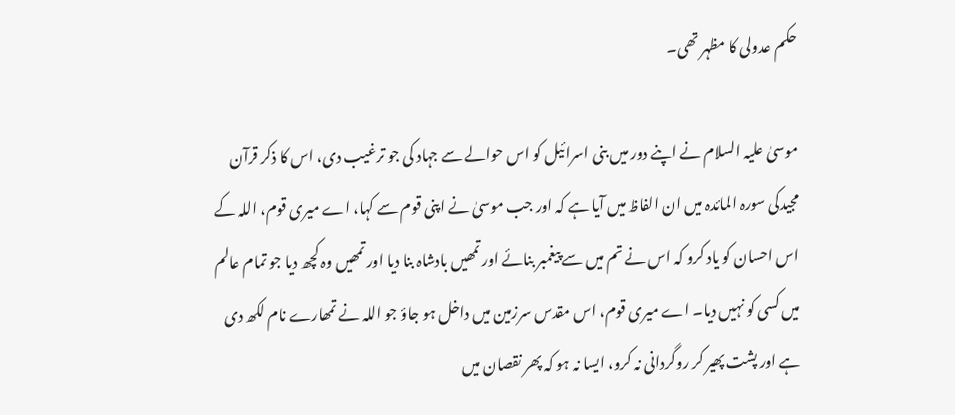حکم عدولی کا مظہر تھی۔

موسیٰ علیہ السلام نے اپنے دور میں بنی اسرائیل کو اس حوالے سے جہاد کی جو ترغیب دی، اس کا ذکر قرآن مجیدکی سورہ المائدہ میں ان الفاظ میں آیا ہے کہ اور جب موسیٰ نے اپنی قوم سے کہا، اے میری قوم، اللہ کے اس احسان کو یاد کرو کہ اس نے تم میں سے پیغمبر بنائے اور تمھیں بادشاہ بنا دیا اور تمھیں وہ کچھ دیا جو تمام عالم میں کسی کو نہیں دیا۔ اے میری قوم، اس مقدس سرزمین میں داخل ہو جاؤ جو اللہ نے تمھارے نام لکھ دی ہے اور پشت پھیر کر روگردانی نہ کرو، ایسا نہ ہو کہ پھر نقصان میں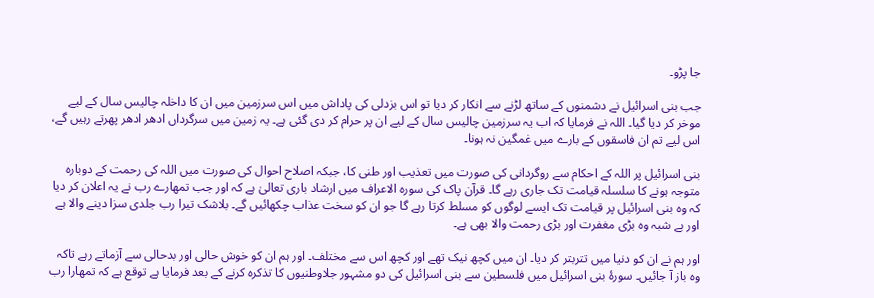جا پڑو۔

جب بنی اسرائیل نے دشمنوں کے ساتھ لڑنے سے انکار کر دیا تو اس بزدلی کی پاداش میں اس سرزمین میں ان کا داخلہ چالیس سال کے لیے موخر کر دیا گیا۔ اللہ نے فرمایا کہ اب یہ سرزمین چالیس سال کے لیے ان پر حرام کر دی گئی ہے۔ یہ زمین میں سرگرداں ادھر ادھر پھرتے رہیں گے، اس لیے تم ان فاسقوں کے بارے میں غمگین نہ ہونا۔

بنی اسرائیل پر اللہ کے احکام سے روگردانی کی صورت میں تعذیب اور طنی کا، جبکہ اصلاح احوال کی صورت میں اللہ کی رحمت کے دوبارہ متوجہ ہونے کا سلسلہ قیامت تک جاری رہے گا۔ قرآن پاک کی سورہ الاعراف میں ارشاد باری تعالیٰ ہے کہ اور جب تمھارے رب نے یہ اعلان کر دیا کہ وہ بنی اسرائیل پر قیامت تک ایسے لوگوں کو مسلط کرتا رہے گا جو ان کو سخت عذاب چکھائیں گے۔ بلاشک تیرا رب جلدی سزا دینے والا ہے اور بے شبہ وہ بڑی مغفرت اور بڑی رحمت والا بھی ہے۔

اور ہم نے ان کو دنیا میں تتربتر کر دیا۔ ان میں کچھ نیک تھے اور کچھ اس سے مختلف۔ اور ہم ان کو خوش حالی اور بدحالی سے آزماتے رہے تاکہ وہ باز آ جائیں۔ سورۂ بنی اسرائیل میں فلسطین سے بنی اسرائیل کی دو مشہور جلاوطنیوں کا تذکرہ کرنے کے بعد فرمایا ہے توقع ہے کہ تمھارا رب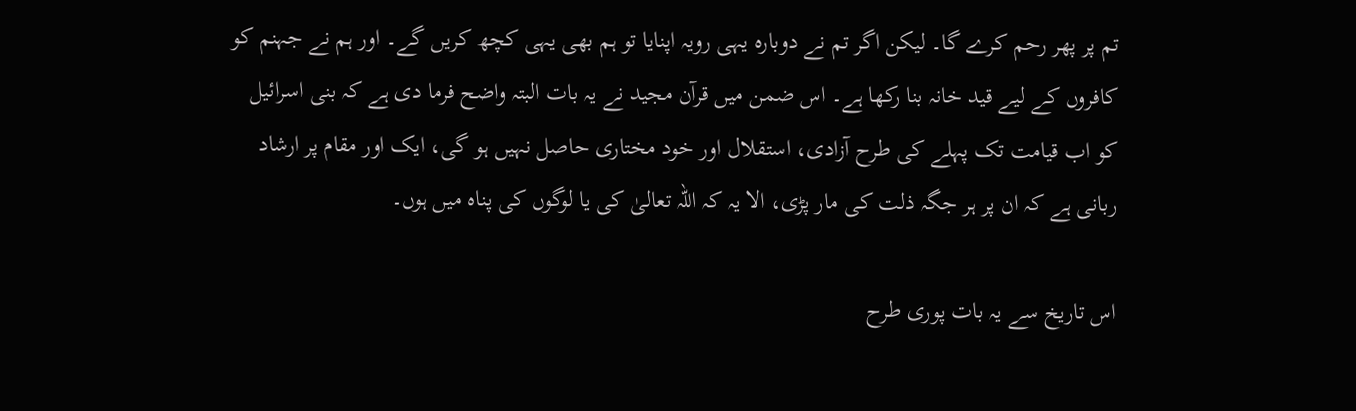تم پر پھر رحم کرے گا۔ لیکن اگر تم نے دوبارہ یہی رویہ اپنایا تو ہم بھی یہی کچھ کریں گے۔ اور ہم نے جہنم کو کافروں کے لیے قید خانہ بنا رکھا ہے۔ اس ضمن میں قرآن مجید نے یہ بات البتہ واضح فرما دی ہے کہ بنی اسرائیل کو اب قیامت تک پہلے کی طرح آزادی، استقلال اور خود مختاری حاصل نہیں ہو گی، ایک اور مقام پر ارشاد ربانی ہے کہ ان پر ہر جگہ ذلت کی مار پڑی، الا یہ کہ اللہ تعالیٰ کی یا لوگوں کی پناہ میں ہوں۔

اس تاریخ سے یہ بات پوری طرح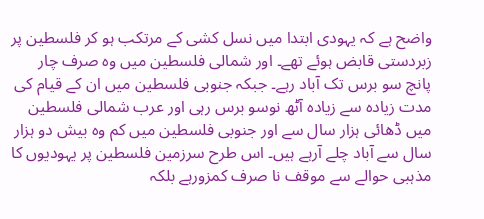واضح ہے کہ یہودی ابتدا میں نسل کشی کے مرتکب ہو کر فلسطین پر زبردستی قابض ہوئے تھے۔ اور شمالی فلسطین میں وہ صرف چار پانچ سو برس تک آباد رہے۔ جبکہ جنوبی فلسطین میں ان کے قیام کی مدت زیادہ سے زیادہ آٹھ نوسو برس رہی اور عرب شمالی فلسطین میں ڈھائی ہزار سال سے اور جنوبی فلسطین میں کم وہ بیش دو ہزار سال سے آباد چلے آرہے ہیں۔ اس طرح سرزمین فلسطین پر یہودیوں کا مذہبی حوالے سے موقف نا صرف کمزورہے بلکہ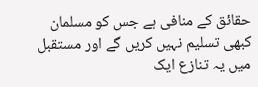حقائق کے منافی ہے جس کو مسلمان کبھی تسلیم نہیں کریں گے اور مستقبل میں یہ تنازع ایک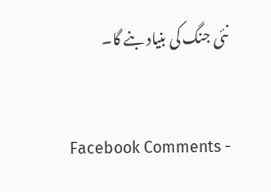نئی جنگ کی بنیاد بنے گا۔


Facebook Comments -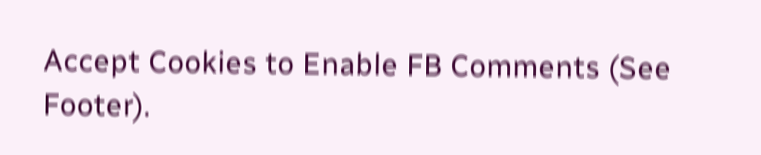Accept Cookies to Enable FB Comments (See Footer).